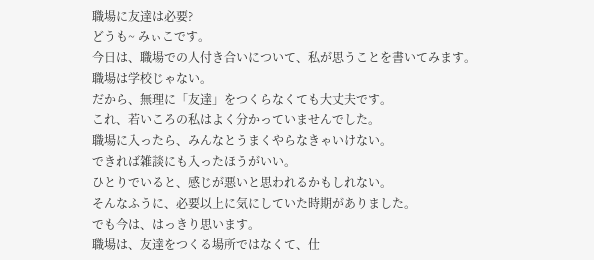職場に友達は必要?
どうも~ みぃこです。
今日は、職場での人付き合いについて、私が思うことを書いてみます。
職場は学校じゃない。
だから、無理に「友達」をつくらなくても大丈夫です。
これ、若いころの私はよく分かっていませんでした。
職場に入ったら、みんなとうまくやらなきゃいけない。
できれば雑談にも入ったほうがいい。
ひとりでいると、感じが悪いと思われるかもしれない。
そんなふうに、必要以上に気にしていた時期がありました。
でも今は、はっきり思います。
職場は、友達をつくる場所ではなくて、仕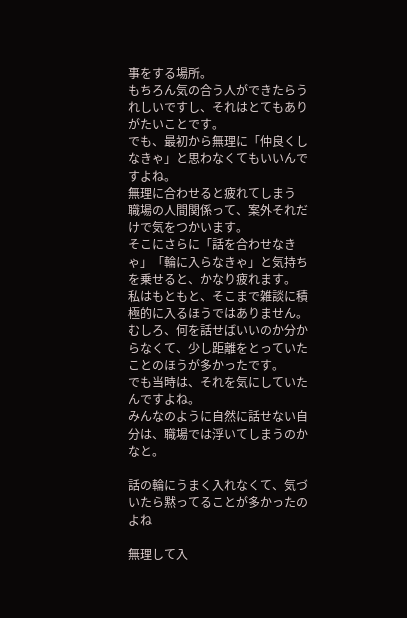事をする場所。
もちろん気の合う人ができたらうれしいですし、それはとてもありがたいことです。
でも、最初から無理に「仲良くしなきゃ」と思わなくてもいいんですよね。
無理に合わせると疲れてしまう
職場の人間関係って、案外それだけで気をつかいます。
そこにさらに「話を合わせなきゃ」「輪に入らなきゃ」と気持ちを乗せると、かなり疲れます。
私はもともと、そこまで雑談に積極的に入るほうではありません。
むしろ、何を話せばいいのか分からなくて、少し距離をとっていたことのほうが多かったです。
でも当時は、それを気にしていたんですよね。
みんなのように自然に話せない自分は、職場では浮いてしまうのかなと。

話の輪にうまく入れなくて、気づいたら黙ってることが多かったのよね

無理して入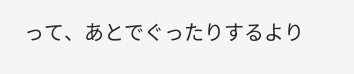って、あとでぐったりするより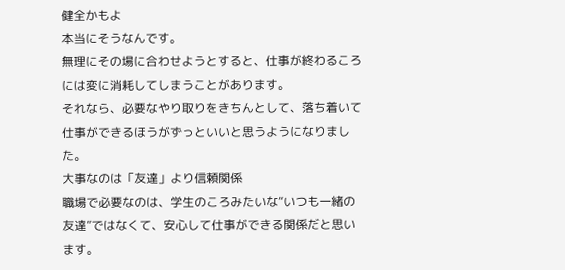健全かもよ
本当にそうなんです。
無理にその場に合わせようとすると、仕事が終わるころには変に消耗してしまうことがあります。
それなら、必要なやり取りをきちんとして、落ち着いて仕事ができるほうがずっといいと思うようになりました。
大事なのは「友達」より信頼関係
職場で必要なのは、学生のころみたいな“いつも一緒の友達”ではなくて、安心して仕事ができる関係だと思います。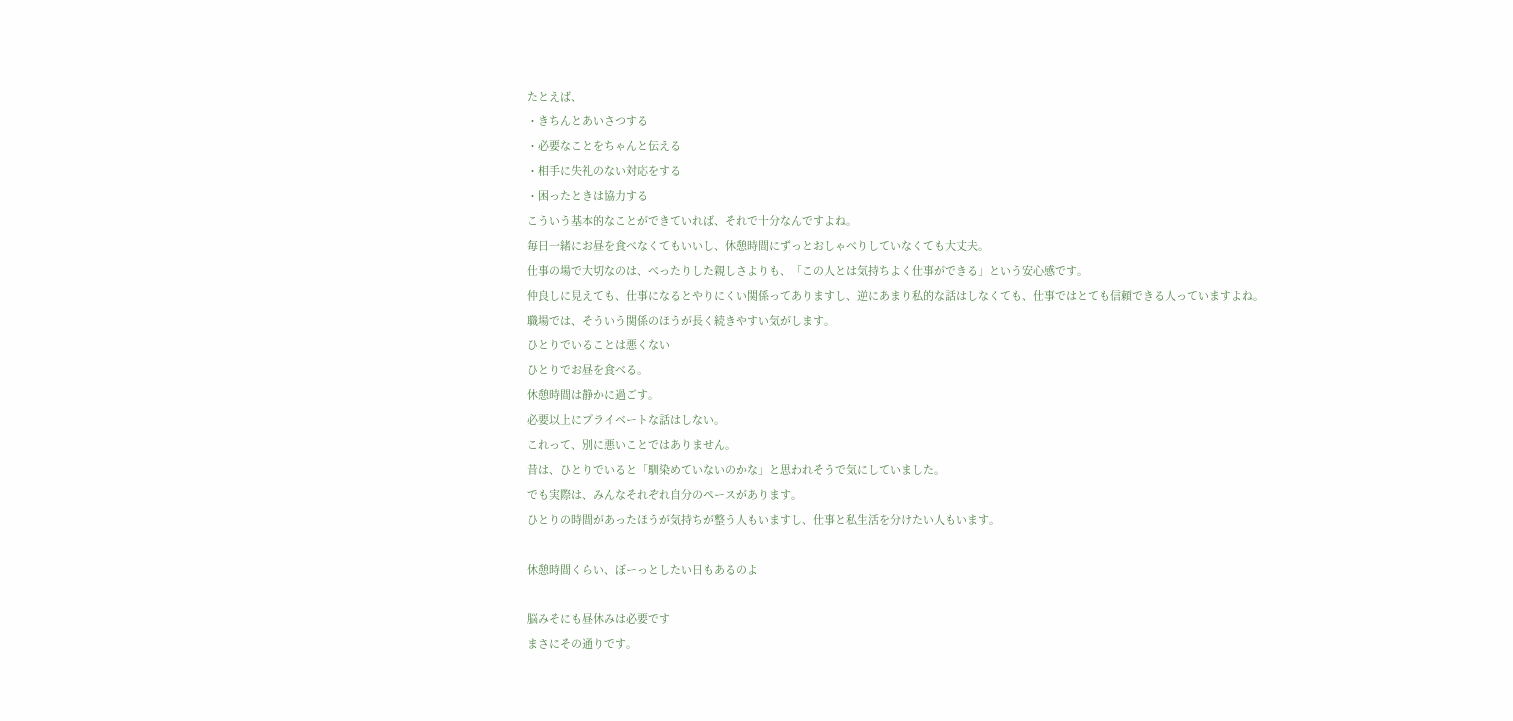たとえば、
・きちんとあいさつする
・必要なことをちゃんと伝える
・相手に失礼のない対応をする
・困ったときは協力する
こういう基本的なことができていれば、それで十分なんですよね。
毎日一緒にお昼を食べなくてもいいし、休憩時間にずっとおしゃべりしていなくても大丈夫。
仕事の場で大切なのは、べったりした親しさよりも、「この人とは気持ちよく仕事ができる」という安心感です。
仲良しに見えても、仕事になるとやりにくい関係ってありますし、逆にあまり私的な話はしなくても、仕事ではとても信頼できる人っていますよね。
職場では、そういう関係のほうが長く続きやすい気がします。
ひとりでいることは悪くない
ひとりでお昼を食べる。
休憩時間は静かに過ごす。
必要以上にプライベートな話はしない。
これって、別に悪いことではありません。
昔は、ひとりでいると「馴染めていないのかな」と思われそうで気にしていました。
でも実際は、みんなそれぞれ自分のペースがあります。
ひとりの時間があったほうが気持ちが整う人もいますし、仕事と私生活を分けたい人もいます。

休憩時間くらい、ぼーっとしたい日もあるのよ

脳みそにも昼休みは必要です
まさにその通りです。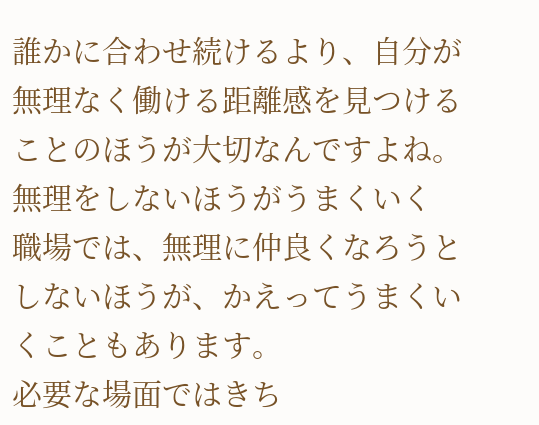誰かに合わせ続けるより、自分が無理なく働ける距離感を見つけることのほうが大切なんですよね。
無理をしないほうがうまくいく
職場では、無理に仲良くなろうとしないほうが、かえってうまくいくこともあります。
必要な場面ではきち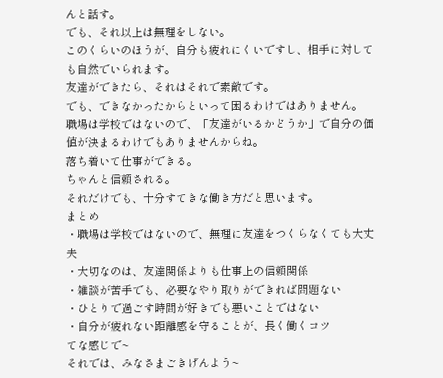んと話す。
でも、それ以上は無理をしない。
このくらいのほうが、自分も疲れにくいですし、相手に対しても自然でいられます。
友達ができたら、それはそれで素敵です。
でも、できなかったからといって困るわけではありません。
職場は学校ではないので、「友達がいるかどうか」で自分の価値が決まるわけでもありませんからね。
落ち着いて仕事ができる。
ちゃんと信頼される。
それだけでも、十分すてきな働き方だと思います。
まとめ
・職場は学校ではないので、無理に友達をつくらなくても大丈夫
・大切なのは、友達関係よりも仕事上の信頼関係
・雑談が苦手でも、必要なやり取りができれば問題ない
・ひとりで過ごす時間が好きでも悪いことではない
・自分が疲れない距離感を守ることが、長く働くコツ
てな感じで~
それでは、みなさまごきげんよう~